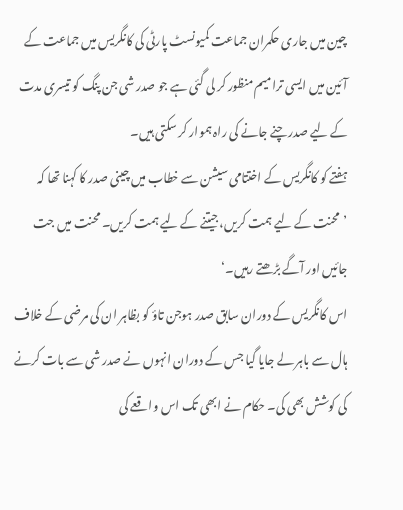چین میں جاری حکمران جماعت کمیونسٹ پارٹی کی کانگریس میں جماعت کے آئین میں ایسی ترامیم منظور کر لی گئی ہے جو صدر شی جن پنگ کو تیسری مدت کے لیے صدر چنے جانے کی راہ ہموار کر سکتی ہیں۔
ہفتے کو کانگریس کے اختتامی سیشن سے خطاب میں چینی صدر کا کہنا تھا کہ ’محنت کے لیے ہمت کریں، جیتنے کے لیے ہمت کریں۔ محنت میں جت جائیں اور آگے بڑھتے رہیں۔‘
اس کانگریس کے دوران سابق صدر ہوجن تاؤ کو بظاہر ان کی مرضی کے خلاف ہال سے باہر لے جایا گیا جس کے دوران انہوں نے صدر شی سے بات کرنے کی کوشش بھی کی۔ حکام نے ابھی تک اس واقعے کی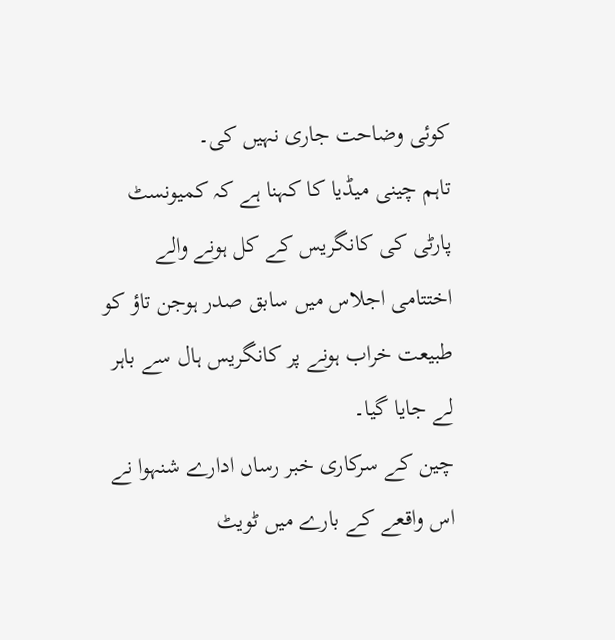کوئی وضاحت جاری نہیں کی۔
تاہم چینی میڈیا کا کہنا ہے کہ کمیونسٹ پارٹی کی کانگریس کے کل ہونے والے اختتامی اجلاس میں سابق صدر ہوجن تاؤ کو طبیعت خراب ہونے پر کانگریس ہال سے باہر لے جایا گیا۔
چین کے سرکاری خبر رساں ادارے شنہوا نے اس واقعے کے بارے میں ٹویٹ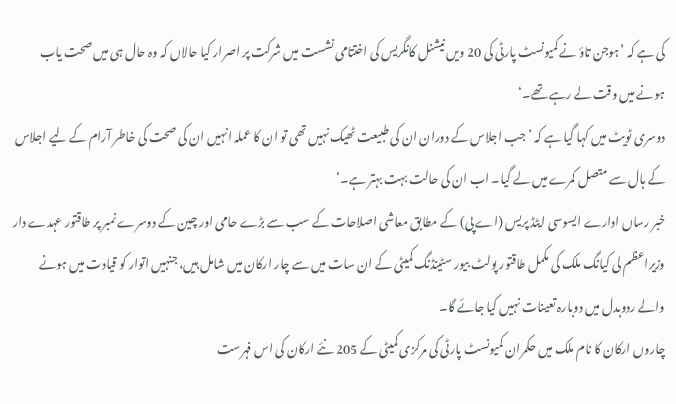کی ہے کہ ’ہوجن تاؤ نے کمیونسٹ پارٹی کی 20 ویں نیشنل کانگریس کی اختتامی نشست میں شرکت پر اصرار کیا حالاں کہ وہ حال ہی میں صحت یاب ہونے میں وقت لے رہے تھے۔‘
دوسری ٹویٹ میں کہا گیا ہے کہ ’جب اجلاس کے دوران ان کی طبیعت ٹھیک نہیں تھی تو ان کا عملہ انہیں ان کی صحت کی خاطر آرام کے لیے اجلاس کے ہال سے متصل کمرے میں لے گیا۔ اب ان کی حالت بہت بہتر ہے۔‘
خبر رساں ادارے ایسوسی ایٹڈ پریس (اے پی) کے مطابق معاشی اصلاحات کے سب سے بڑے حامی اور چین کے دوسرے نمبر پر طاقتور عہدے دار وزیراعظم لی کیانگ ملک کی مکمل طاقتور پولٹ بیور سٹینڈنگ کمیٹی کے ان سات میں سے چار ارکان میں شامل ہیں، جنہیں اتوار کو قیادت میں ہونے والے ردوبدل میں دوبارہ تعینات نہیں کیا جائے گا۔
چاروں ارکان کا نام ملک میں حکمران کمیونسٹ پارٹی کی مرکزی کمیٹی کے 205 نئے ارکان کی اس فہرست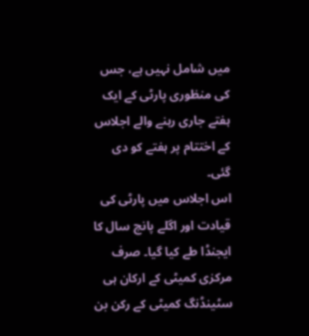میں شامل نہیں ہے، جس کی منظوری پارٹی کے ایک ہفتے جاری رہنے والے اجلاس کے اختتام پر ہفتے کو دی گئی۔
اس اجلاس میں پارٹی کی قیادت اور اگلے پانچ سال کا ایجنڈا طے کیا گیا۔ صرف مرکزی کمیٹی کے ارکان ہی سٹینڈنگ کمیٹی کے رکن بن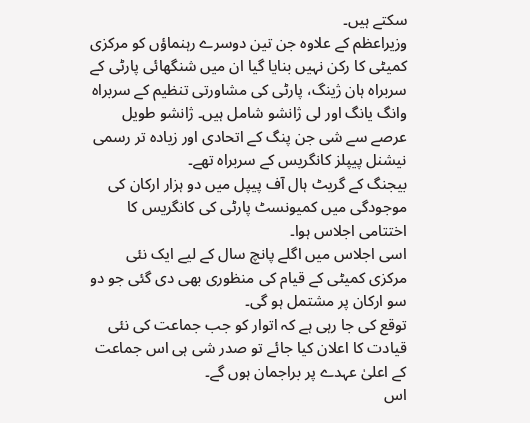سکتے ہیں۔
وزیراعظم کے علاوہ جن تین دوسرے رہنماؤں کو مرکزی کمیٹی کا رکن نہیں بنایا گیا ان میں شنگھائی پارٹی کے سربراہ ہان ژینگ، پارٹی کی مشاورتی تنظیم کے سربراہ وانگ یانگ اور لی ژانشو شامل ہیں۔ ژانشو طویل عرصے سے شی جن پنگ کے اتحادی اور زیادہ تر رسمی نیشنل پیپلز کانگریس کے سربراہ تھے۔
بیجنگ کے گریٹ ہال آف پیپل میں دو ہزار ارکان کی موجودگی میں کمیونسٹ پارٹی کی کانگریس کا اختتامی اجلاس ہوا۔
اسی اجلاس میں اگلے پانچ سال کے لیے ایک نئی مرکزی کمیٹی کے قیام کی منظوری بھی دی گئی جو دو سو ارکان پر مشتمل ہو گی۔
توقع کی جا رہی ہے کہ اتوار کو جب جماعت کی نئی قیادت کا اعلان کیا جائے تو صدر شی ہی اس جماعت کے اعلیٰ عہدے پر براجمان ہوں گے۔
اس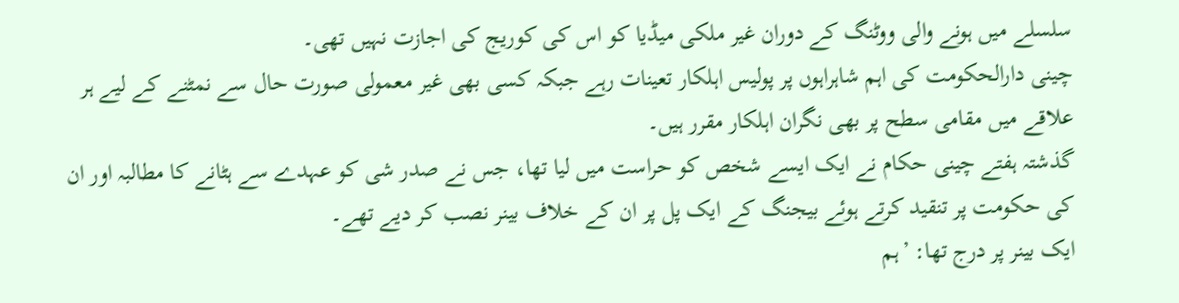سلسلے میں ہونے والی ووٹنگ کے دوران غیر ملکی میڈیا کو اس کی کوریج کی اجازت نہیں تھی۔
چینی دارالحکومت کی اہم شاہراہوں پر پولیس اہلکار تعینات رہے جبکہ کسی بھی غیر معمولی صورت حال سے نمٹنے کے لیے ہر علاقے میں مقامی سطح پر بھی نگران اہلکار مقرر ہیں۔
گذشتہ ہفتے چینی حکام نے ایک ایسے شخص کو حراست میں لیا تھا، جس نے صدر شی کو عہدے سے ہٹانے کا مطالبہ اور ان کی حکومت پر تنقید کرتے ہوئے بیجنگ کے ایک پل پر ان کے خلاف بینر نصب کر دیے تھے۔
ایک بینر پر درج تھا: ’ہم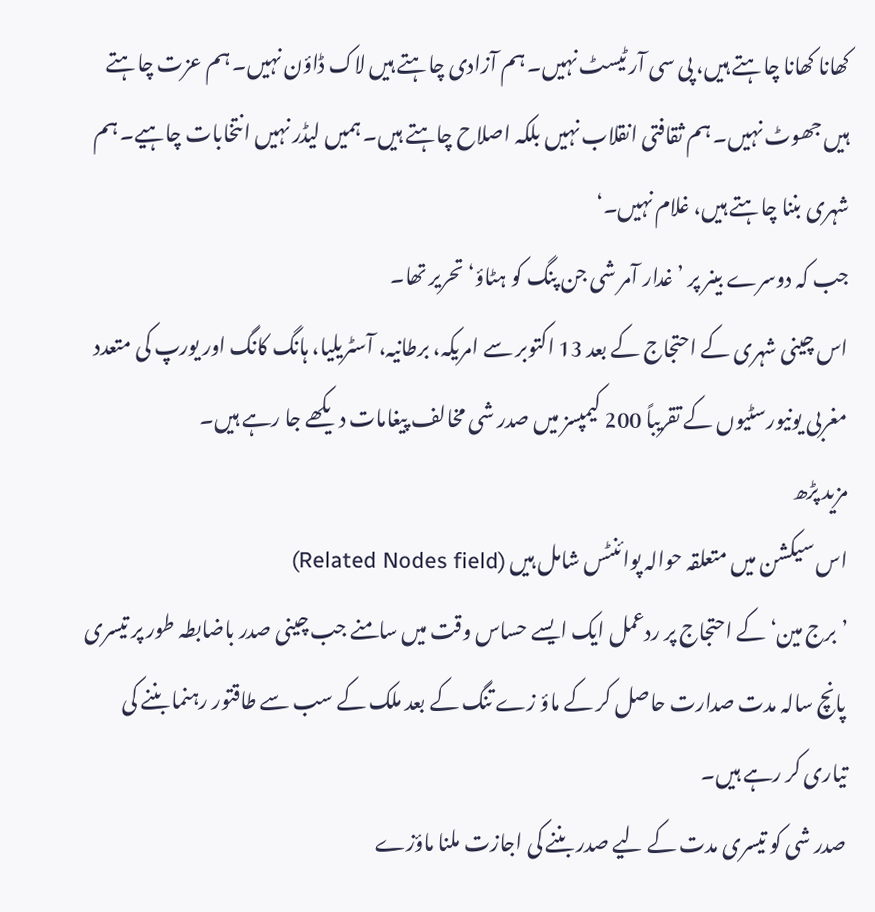کھانا کھانا چاہتے ہیں، پی سی آر ٹیسٹ نہیں۔ ہم آزادی چاہتے ہیں لاک ڈاؤن نہیں۔ ہم عزت چاہتے ہیں جھوٹ نہیں۔ ہم ثقافتی انقلاب نہیں بلکہ اصلاح چاہتے ہیں۔ ہمیں لیڈر نہیں انتخابات چاہیے۔ ہم شہری بننا چاہتے ہیں، غلام نہیں۔‘
جب کہ دوسرے بینر پر ’غدار آمر شی جن پنگ کو ہٹاؤ‘ تحریر تھا۔
اس چینی شہری کے احتجاج کے بعد 13 اکتوبر سے امریکہ، برطانیہ، آسٹریلیا، ہانگ کانگ اور یورپ کی متعدد مغربی یونیورسٹیوں کے تقریباً 200 کیمپسز میں صدر شی مخالف پیغامات دیکھے جا رہے ہیں۔
مزید پڑھ
اس سیکشن میں متعلقہ حوالہ پوائنٹس شامل ہیں (Related Nodes field)
’برج مین‘ کے احتجاج پر ردعمل ایک ایسے حساس وقت میں سامنے جب چینی صدر باضابطہ طور پر تیسری پانچ سالہ مدت صدارت حاصل کر کے ماؤ زے تنگ کے بعد ملک کے سب سے طاقتور رہنما بننے کی تیاری کر رہے ہیں۔
صدر شی کو تیسری مدت کے لیے صدر بننے کی اجازت ملنا ماؤزے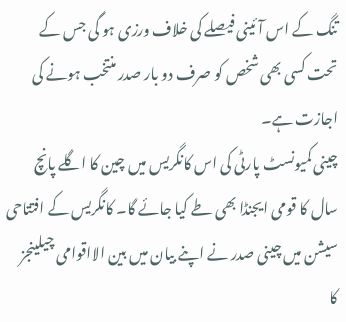تنگ کے اس آئینی فیصلے کی خلاف ورزی ہو گی جس کے تحت کسی بھی شخص کو صرف دو بار صدر منتخب ہونے کی اجازت ہے۔
چینی کمیونسٹ پارٹی کی اس کانگریس میں چین کا اگلے پانچ سال کا قومی ایجنڈا بھی طے کیا جائے گا۔ کانگریس کے افتتاحی سیشن میں چینی صدر نے اپنے بیان میں بین الااقوامی چیلینجز کا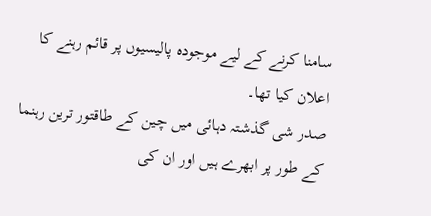سامنا کرنے کے لیے موجودہ پالیسیوں پر قائم رہنے کا اعلان کیا تھا۔
صدر شی گذشتہ دہائی میں چین کے طاقتور ترین رہنما کے طور پر ابھرے ہیں اور ان کی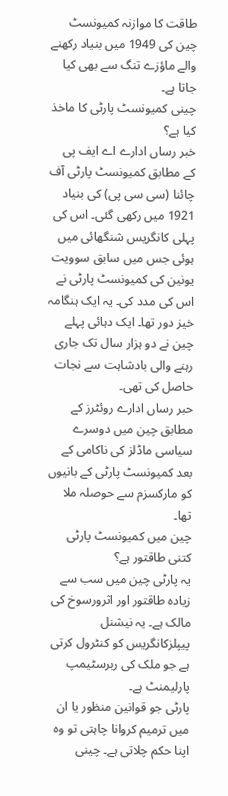طاقت کا موازنہ کمیونسٹ چین کی 1949 میں بنیاد رکھنے والے ماؤزے تنگ سے بھی کیا جاتا ہے۔
چینی کمیونسٹ پارٹی کا ماخذ کیا ہے؟
خبر رساں ادارے اے ایف پی کے مطابق کمیونسٹ پارٹی آف چائنا (سی سی پی) کی بنیاد 1921 میں رکھی گئی۔ اس کی پہلی کانگریس شنگھائی میں ہوئی جس میں سابق سوویت یونین کی کمیونسٹ پارٹی نے اس کی مدد کی۔ یہ ایک ہنگامہ خیز دور تھا۔ ایک دہائی پہلے چین نے دو ہزار سال تک جاری رہنے والی بادشاہت سے نجات حاصل کی تھی۔
حبر رساں ادارے روئٹرز کے مطابق چین میں دوسرے سیاسی ماڈلز کی ناکامی کے بعد کمیونسٹ پارٹی کے بانیوں کو مارکسزم سے حوصلہ ملا تھا۔
چین میں کمیونسٹ پارٹی کتنی طاقتور ہے؟
یہ پارٹی چین میں سب سے زیادہ طاقتور اور اثرورسوخ کی مالک ہے۔ یہ نیشنل پیپلزکانگریس کو کنٹرول کرتی ہے جو ملک کی ربرسٹیمپ پارلیمنٹ ہے۔
پارٹی جو قوانین منظور یا ان میں ترمیم کروانا چاہتی تو وہ اپنا حکم چلاتی ہے۔ چینی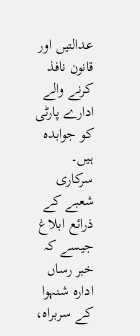عدالتیں اور قانون نافذ کرنے والے ادارے پارٹی کو جوابدہ ہیں۔ سرکاری شعبے کے ذرائع ابلاغ جیسے کہ خبر رساں ادارہ شنہوا کے سربراہ،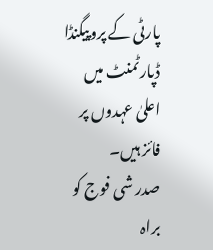پارٹی کے پروپیگنڈا ڈپارٹمنٹ میں اعلیٰ عہدوں پر فائز ہیں۔
صدر شی فوج کو براہ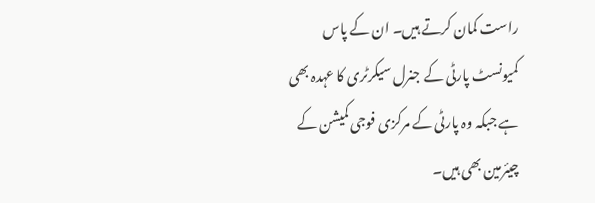راست کمان کرتے ہیں۔ ان کے پاس کمیونسٹ پارٹی کے جنرل سیکرٹری کا عہدہ بھی ہے جبکہ وہ پارٹی کے مرکزی فوجی کمیشن کے چیئرمین بھی ہیں۔